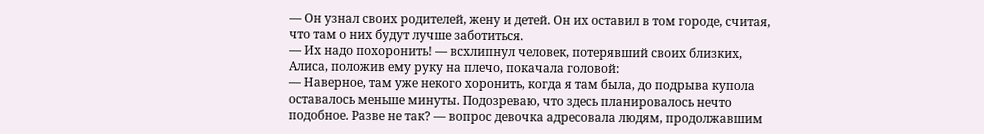— Он узнал своих родителей, жену и детей. Он их оставил в том городе, считая, что там о них будут лучше заботиться.
— Их надо похоронить! — всхлипнул человек, потерявший своих близких, Алиса, положив ему руку на плечо, покачала головой:
— Наверное, там уже некого хоронить, когда я там была, до подрыва купола оставалось меньше минуты. Подозреваю, что здесь планировалось нечто подобное. Разве не так? — вопрос девочка адресовала людям, продолжавшим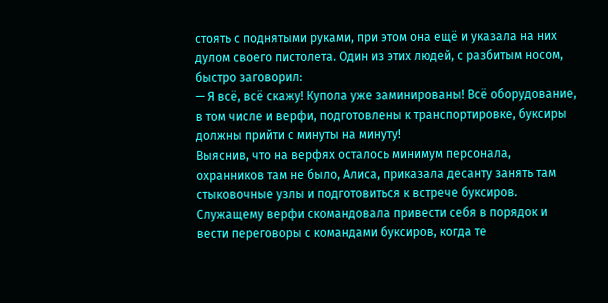стоять с поднятыми руками, при этом она ещё и указала на них дулом своего пистолета. Один из этих людей, с разбитым носом, быстро заговорил:
— Я всё, всё скажу! Купола уже заминированы! Всё оборудование, в том числе и верфи, подготовлены к транспортировке, буксиры должны прийти с минуты на минуту!
Выяснив, что на верфях осталось минимум персонала, охранников там не было, Алиса, приказала десанту занять там стыковочные узлы и подготовиться к встрече буксиров. Служащему верфи скомандовала привести себя в порядок и вести переговоры с командами буксиров, когда те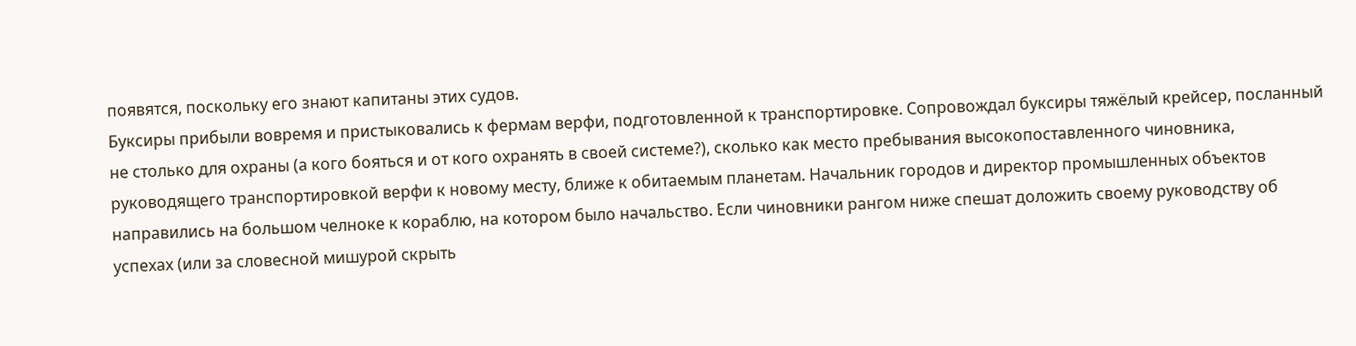появятся, поскольку его знают капитаны этих судов.
Буксиры прибыли вовремя и пристыковались к фермам верфи, подготовленной к транспортировке. Сопровождал буксиры тяжёлый крейсер, посланный не столько для охраны (а кого бояться и от кого охранять в своей системе?), сколько как место пребывания высокопоставленного чиновника, руководящего транспортировкой верфи к новому месту, ближе к обитаемым планетам. Начальник городов и директор промышленных объектов направились на большом челноке к кораблю, на котором было начальство. Если чиновники рангом ниже спешат доложить своему руководству об успехах (или за словесной мишурой скрыть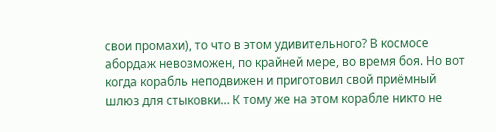свои промахи), то что в этом удивительного? В космосе абордаж невозможен, по крайней мере, во время боя. Но вот когда корабль неподвижен и приготовил свой приёмный шлюз для стыковки… К тому же на этом корабле никто не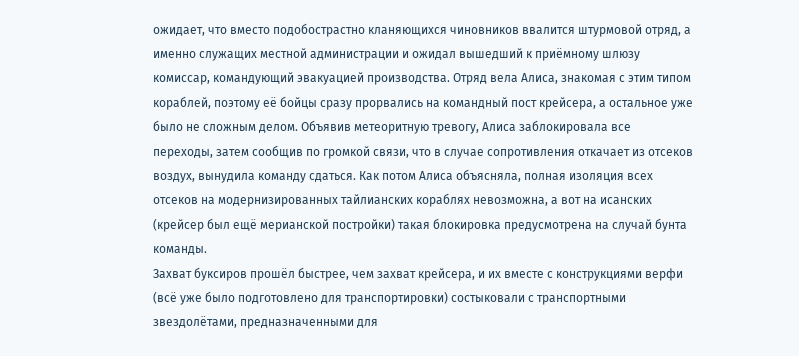ожидает, что вместо подобострастно кланяющихся чиновников ввалится штурмовой отряд, а именно служащих местной администрации и ожидал вышедший к приёмному шлюзу комиссар, командующий эвакуацией производства. Отряд вела Алиса, знакомая с этим типом кораблей, поэтому её бойцы сразу прорвались на командный пост крейсера, а остальное уже было не сложным делом. Объявив метеоритную тревогу, Алиса заблокировала все переходы, затем сообщив по громкой связи, что в случае сопротивления откачает из отсеков воздух, вынудила команду сдаться. Как потом Алиса объясняла, полная изоляция всех отсеков на модернизированных тайлианских кораблях невозможна, а вот на исанских (крейсер был ещё мерианской постройки) такая блокировка предусмотрена на случай бунта команды.
Захват буксиров прошёл быстрее, чем захват крейсера, и их вместе с конструкциями верфи (всё уже было подготовлено для транспортировки) состыковали с транспортными звездолётами, предназначенными для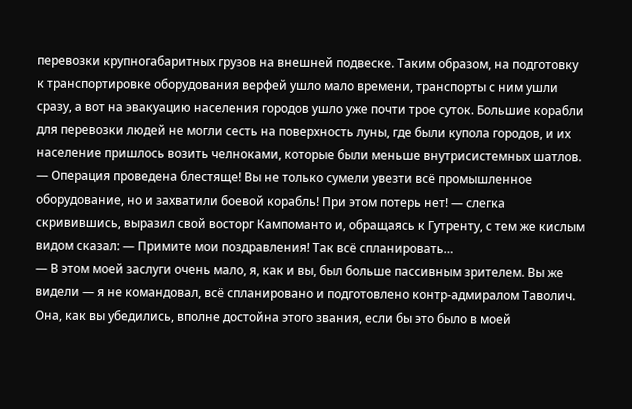перевозки крупногабаритных грузов на внешней подвеске. Таким образом, на подготовку к транспортировке оборудования верфей ушло мало времени, транспорты с ним ушли сразу, а вот на эвакуацию населения городов ушло уже почти трое суток. Большие корабли для перевозки людей не могли сесть на поверхность луны, где были купола городов, и их население пришлось возить челноками, которые были меньше внутрисистемных шатлов.
— Операция проведена блестяще! Вы не только сумели увезти всё промышленное оборудование, но и захватили боевой корабль! При этом потерь нет! — слегка скривившись, выразил свой восторг Кампоманто и, обращаясь к Гутренту, с тем же кислым видом сказал: — Примите мои поздравления! Так всё спланировать…
— В этом моей заслуги очень мало, я, как и вы, был больше пассивным зрителем. Вы же видели — я не командовал, всё спланировано и подготовлено контр-адмиралом Таволич. Она, как вы убедились, вполне достойна этого звания, если бы это было в моей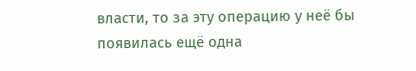власти, то за эту операцию у неё бы появилась ещё одна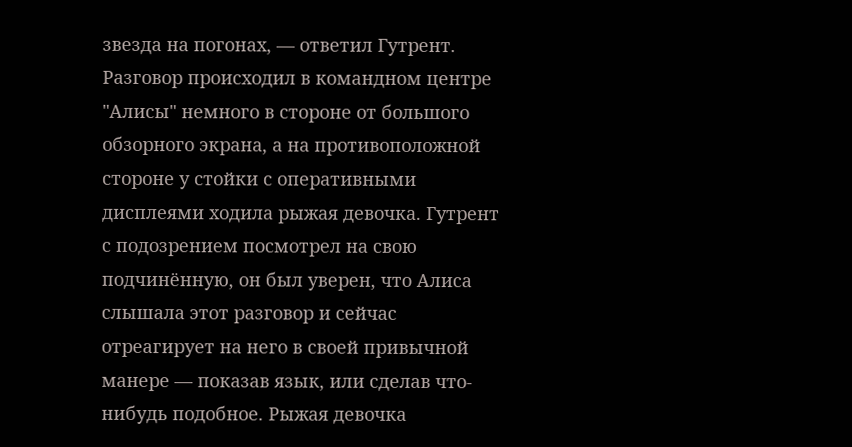звезда на погонах, — ответил Гутрент. Разговор происходил в командном центре "Алисы" немного в стороне от большого обзорного экрана, а на противоположной стороне у стойки с оперативными дисплеями ходила рыжая девочка. Гутрент с подозрением посмотрел на свою подчинённую, он был уверен, что Алиса слышала этот разговор и сейчас отреагирует на него в своей привычной манере — показав язык, или сделав что-нибудь подобное. Рыжая девочка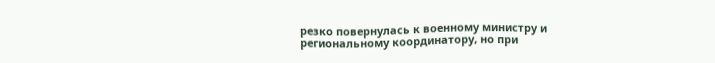резко повернулась к военному министру и региональному координатору, но при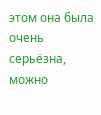этом она была очень серьёзна, можно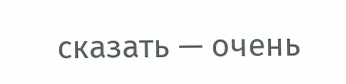сказать — очень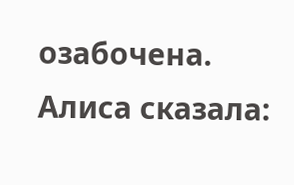озабочена. Алиса сказала: